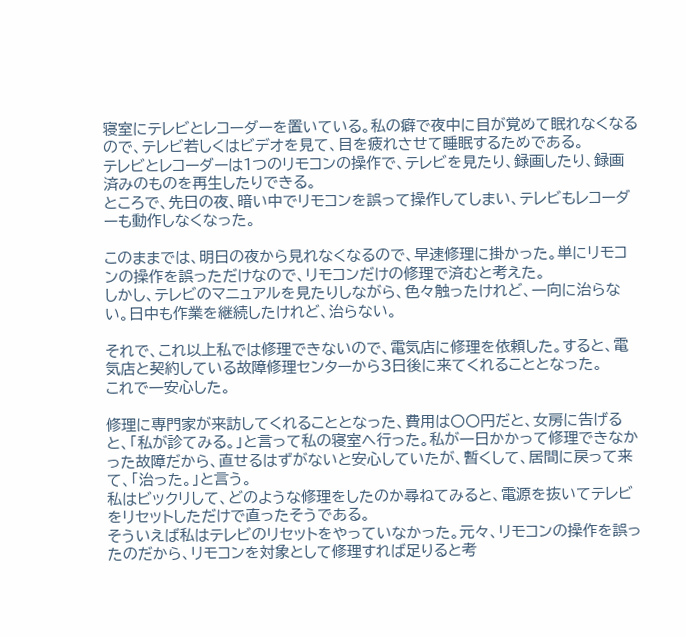寝室にテレビとレコーダーを置いている。私の癖で夜中に目が覚めて眠れなくなるので、テレビ若しくはビデオを見て、目を疲れさせて睡眠するためである。
テレビとレコーダーは1つのリモコンの操作で、テレビを見たり、録画したり、録画済みのものを再生したりできる。
ところで、先日の夜、暗い中でリモコンを誤って操作してしまい、テレビもレコーダーも動作しなくなった。

このままでは、明日の夜から見れなくなるので、早速修理に掛かった。単にリモコンの操作を誤っただけなので、リモコンだけの修理で済むと考えた。
しかし、テレビのマニュアルを見たりしながら、色々触ったけれど、一向に治らない。日中も作業を継続したけれど、治らない。

それで、これ以上私では修理できないので、電気店に修理を依頼した。すると、電気店と契約している故障修理センターから3日後に来てくれることとなった。
これで一安心した。

修理に専門家が来訪してくれることとなった、費用は〇〇円だと、女房に告げると、「私が診てみる。」と言って私の寝室へ行った。私が一日かかって修理できなかった故障だから、直せるはずがないと安心していたが、暫くして、居間に戻って来て、「治った。」と言う。
私はビックリして、どのような修理をしたのか尋ねてみると、電源を抜いてテレビをリセットしただけで直ったそうである。
そういえば私はテレビのリセットをやっていなかった。元々、リモコンの操作を誤ったのだから、リモコンを対象として修理すれば足りると考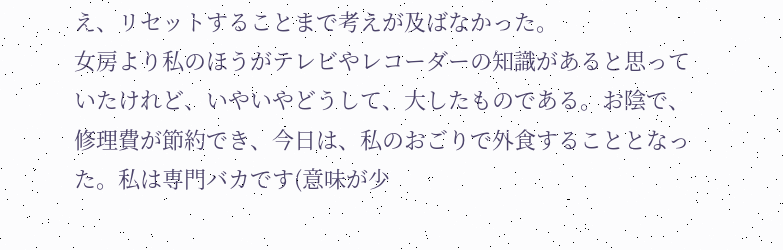え、リセットすることまで考えが及ばなかった。
女房より私のほうがテレビやレコーダーの知識があると思っていたけれど、いやいやどうして、大したものである。お陰で、修理費が節約でき、今日は、私のおごりで外食することとなった。私は専門バカです(意味が少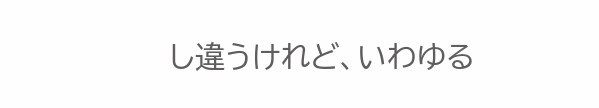し違うけれど、いわゆる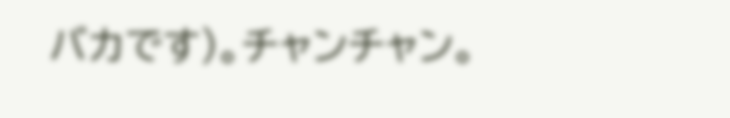バカです)。チャンチャン。